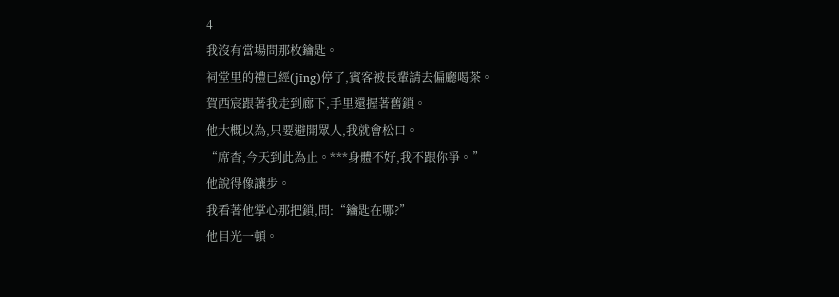4
我沒有當場問那枚鑰匙。
祠堂里的禮已經(jīng)停了,賓客被長輩請去偏廳喝茶。
賀西宸跟著我走到廊下,手里還握著舊鎖。
他大概以為,只要避開眾人,我就會松口。
“席杳,今天到此為止。***身體不好,我不跟你爭。”
他說得像讓步。
我看著他掌心那把鎖,問:“鑰匙在哪?”
他目光一頓。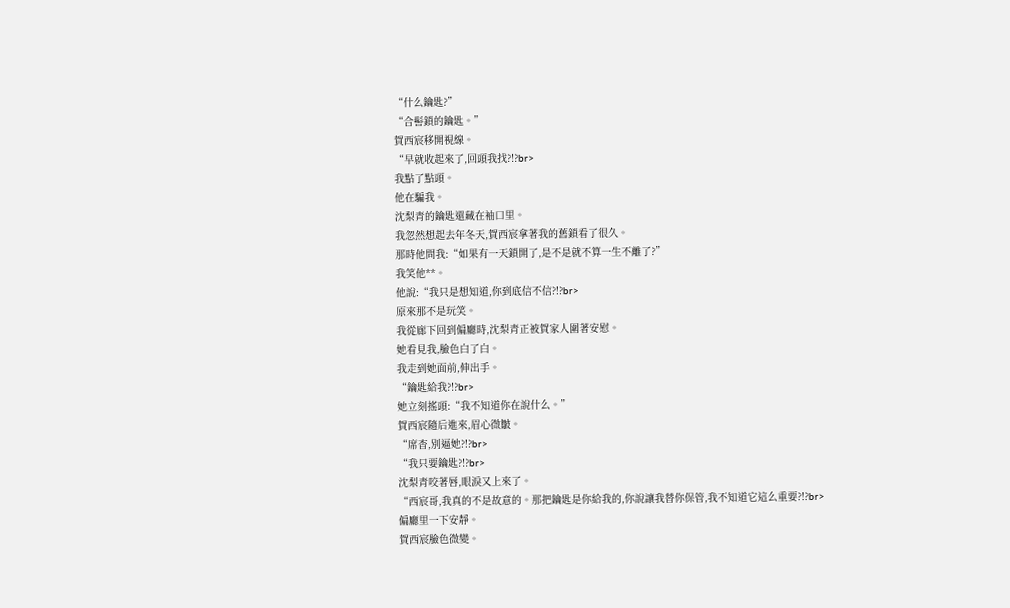“什么鑰匙?”
“合髻鎖的鑰匙。”
賀西宸移開視線。
“早就收起來了,回頭我找?!?br>
我點了點頭。
他在騙我。
沈梨青的鑰匙還藏在袖口里。
我忽然想起去年冬天,賀西宸拿著我的舊鎖看了很久。
那時他問我:“如果有一天鎖開了,是不是就不算一生不離了?”
我笑他**。
他說:“我只是想知道,你到底信不信?!?br>
原來那不是玩笑。
我從廊下回到偏廳時,沈梨青正被賀家人圍著安慰。
她看見我,臉色白了白。
我走到她面前,伸出手。
“鑰匙給我?!?br>
她立刻搖頭:“我不知道你在說什么。”
賀西宸隨后進來,眉心微皺。
“席杳,別逼她?!?br>
“我只要鑰匙?!?br>
沈梨青咬著唇,眼淚又上來了。
“西宸哥,我真的不是故意的。那把鑰匙是你給我的,你說讓我替你保管,我不知道它這么重要?!?br>
偏廳里一下安靜。
賀西宸臉色微變。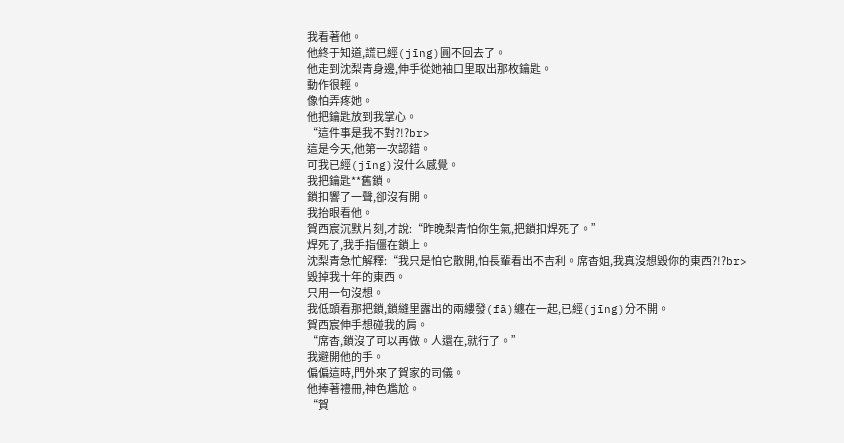我看著他。
他終于知道,謊已經(jīng)圓不回去了。
他走到沈梨青身邊,伸手從她袖口里取出那枚鑰匙。
動作很輕。
像怕弄疼她。
他把鑰匙放到我掌心。
“這件事是我不對?!?br>
這是今天,他第一次認錯。
可我已經(jīng)沒什么感覺。
我把鑰匙**舊鎖。
鎖扣響了一聲,卻沒有開。
我抬眼看他。
賀西宸沉默片刻,才說:“昨晚梨青怕你生氣,把鎖扣焊死了。”
焊死了,我手指僵在鎖上。
沈梨青急忙解釋:“我只是怕它散開,怕長輩看出不吉利。席杳姐,我真沒想毀你的東西?!?br>
毀掉我十年的東西。
只用一句沒想。
我低頭看那把鎖,鎖縫里露出的兩縷發(fā)纏在一起,已經(jīng)分不開。
賀西宸伸手想碰我的肩。
“席杳,鎖沒了可以再做。人還在,就行了。”
我避開他的手。
偏偏這時,門外來了賀家的司儀。
他捧著禮冊,神色尷尬。
“賀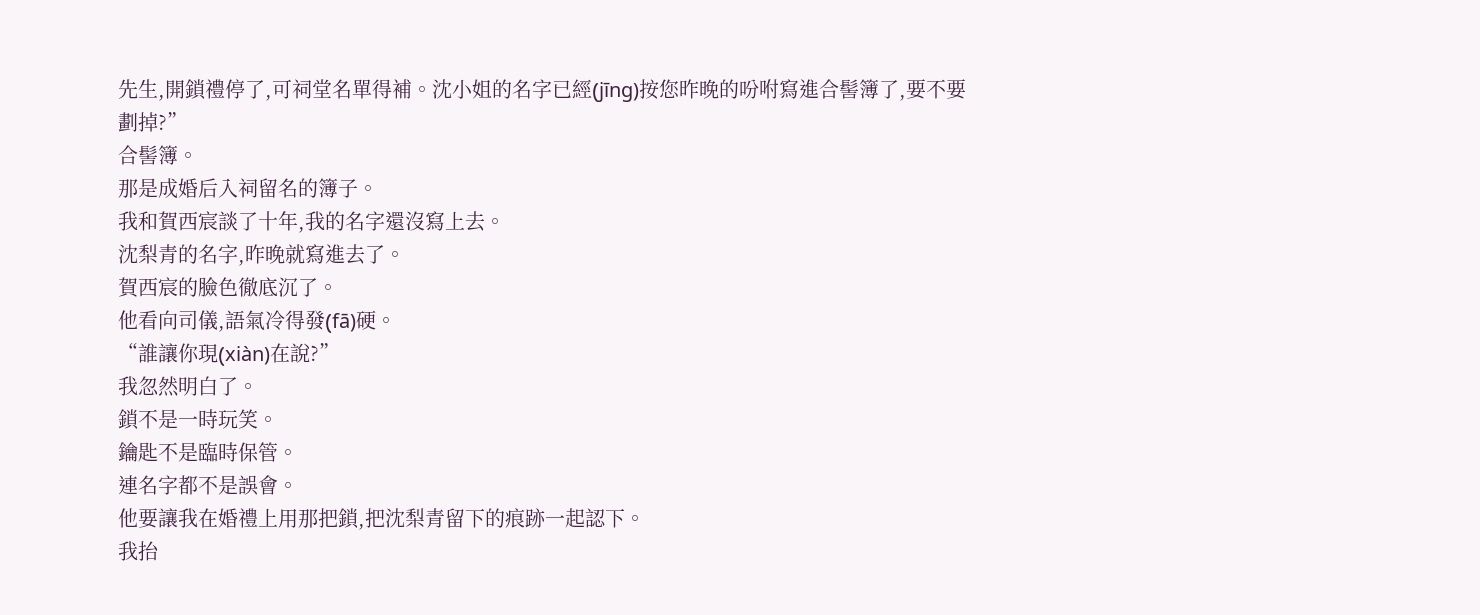先生,開鎖禮停了,可祠堂名單得補。沈小姐的名字已經(jīng)按您昨晚的吩咐寫進合髻簿了,要不要劃掉?”
合髻簿。
那是成婚后入祠留名的簿子。
我和賀西宸談了十年,我的名字還沒寫上去。
沈梨青的名字,昨晚就寫進去了。
賀西宸的臉色徹底沉了。
他看向司儀,語氣冷得發(fā)硬。
“誰讓你現(xiàn)在說?”
我忽然明白了。
鎖不是一時玩笑。
鑰匙不是臨時保管。
連名字都不是誤會。
他要讓我在婚禮上用那把鎖,把沈梨青留下的痕跡一起認下。
我抬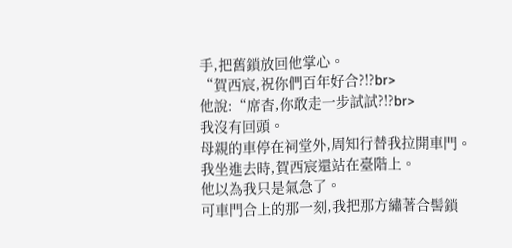手,把舊鎖放回他掌心。
“賀西宸,祝你們百年好合?!?br>
他說:“席杳,你敢走一步試試?!?br>
我沒有回頭。
母親的車停在祠堂外,周知行替我拉開車門。
我坐進去時,賀西宸還站在臺階上。
他以為我只是氣急了。
可車門合上的那一刻,我把那方繡著合髻鎖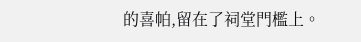的喜帕,留在了祠堂門檻上。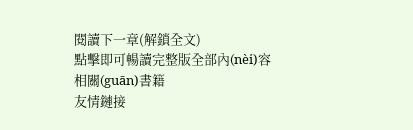閱讀下一章(解鎖全文)
點擊即可暢讀完整版全部內(nèi)容
相關(guān)書籍
友情鏈接